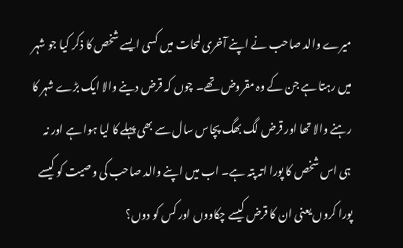میرے والد صاحب نے اپنے آخری لمحات میں کسی ایسے شخص کا ذکر کیا جو شہر میں رہتا ہے جن کے وہ مقروض تھے۔ چوں کہ قرض دینے والا ایک بڑے شہر کا رہنے والا تھا اور قرض لگ بھگ پچاس سال سے بھی پہلے کا لیا ہوا ہے اور نہ ہی اس شخص کا پورا اتہ پتہ ہے۔ اب میں اپنے والد صاحب کی وصیت کو کیسے پورا کروں یعنی ان کا قرض کیسے چکاووں اور کس کو دوں؟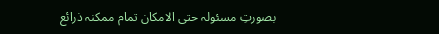بصورتِ مسئولہ حتی الامکان تمام ممکنہ ذرائع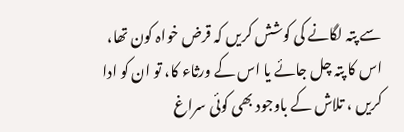سے پتہ لگانے کی کوشش کریں کہ قرض خواہ کون تھا، اس کا پتہ چل جائے یا اس کے ورثاء کا، تو ان کو ادا کریں ، تلاش کے باوجود بھی کوئی سراغ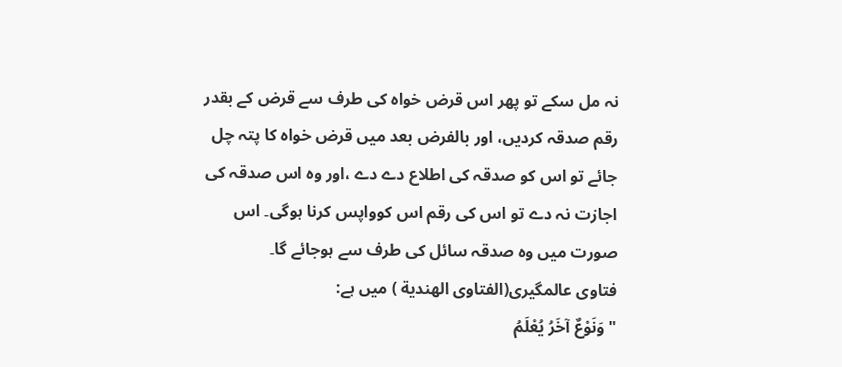نہ مل سکے تو پھر اس قرض خواہ کی طرف سے قرض کے بقدر رقم صدقہ کردیں، اور بالفرض بعد میں قرض خواہ کا پتہ چل جائے تو اس کو صدقہ کی اطلاع دے دے ،اور وہ اس صدقہ کی اجازت نہ دے تو اس کی رقم اس کوواپس کرنا ہوگی۔ اس صورت میں وہ صدقہ سائل کی طرف سے ہوجائے گا۔
فتاوی عالمگیری(الفتاوى الهندية ) میں ہے:
"وَنَوْعٌ آخَرُ يُعْلَمُ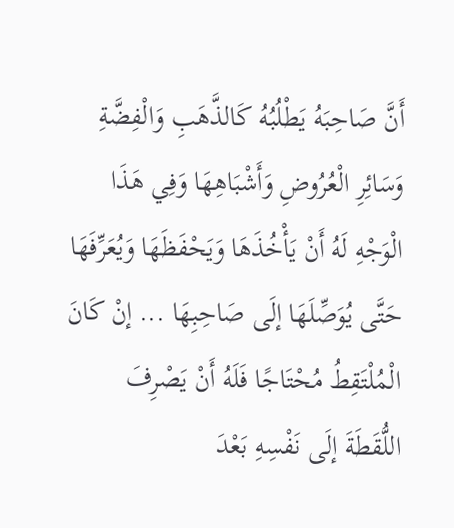أَنَّ صَاحِبَهُ يَطْلُبُهُ كَالذَّهَبِ وَالْفِضَّةِ وَسَائِرِ الْعُرُوضِ وَأَشْبَاهِهَا وَفِي هَذَا الْوَجْهِ لَهُ أَنْ يَأْخُذَهَا وَيَحْفَظَهَا وَيُعَرِّفَهَا حَتَّى يُوَصِّلَهَا إلَى صَاحِبِهَا ... إنْ كَانَ الْمُلْتَقِطُ مُحْتَاجًا فَلَهُ أَنْ يَصْرِفَ اللُّقَطَةَ إلَى نَفْسِهِ بَعْدَ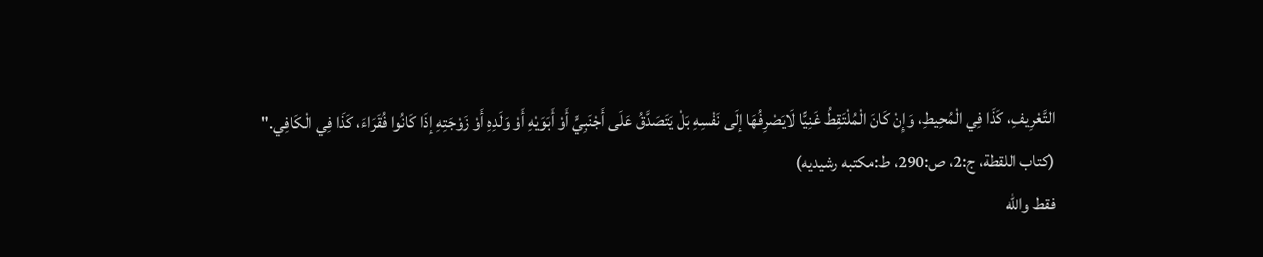التَّعْرِيفِ، كَذَا فِي الْمُحِيطِ، وَإِنْ كَانَ الْمُلْتَقِطُ غَنِيًّا لَايَصْرِفُهَا إلَى نَفْسِهِ بَلْ يَتَصَدَّقُ عَلَى أَجْنَبِيٍّ أَوْ أَبَوَيْهِ أَوْ وَلَدِهِ أَوْ زَوْجَتِهِ إذَا كَانُوا فُقَرَاءَ، كَذَا فِي الْكَافِي."
(كتاب اللقطة، ج:2، ص:290، ط:مكتبه رشيديه)
فقط والله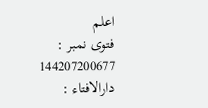اعلم
فتوی نمبر : 144207200677
دارالافتاء :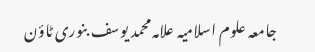جامعہ علوم اسلامیہ علامہ محمد یوسف بنوری ٹاؤن